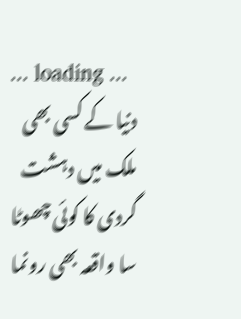... loading ...
دنیا کے کسی بھی ملک میں دہشت گردی کا کوئی چھوٹا سا واقعہ بھی رونما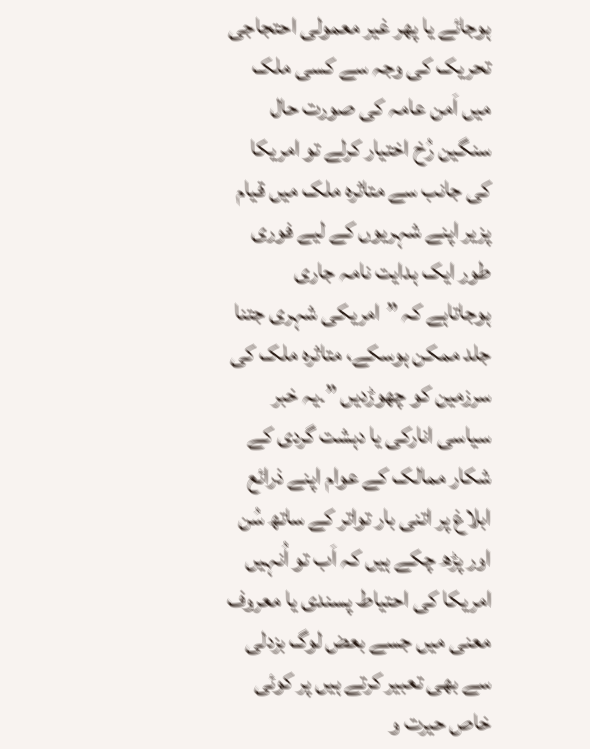ہوجائے یا پھر غیر معمولی احتجاجی تحریک کی وجہ سے کسی ملک میں اَمن عامہ کی صورت حال سنگین رُخ اختیار کرلے تو امریکا کی جانب سے متاثرہ ملک میں قیام پزیر اپنے شہریوں کے لیے فوری طور ایک ہدایت نامہ جاری ہوجاتاہے کہ ”امریکی شہری جتنا جلد ممکن ہوسکے، متاثرہ ملک کی سرزمین کو چھوڑدیں ”۔یہ خبر سیاسی انارکی یا دہشت گردی کے شکار ممالک کے عوام اپنے ذرائع ابلاغ پر اتنی بار تواتر کے ساتھ سُن اور پڑھ چکے ہیں کہ اَب تو اُنہیں امریکا کی احتیاط پسندی یا معروف معنی میں جسے بعض لوگ بزدلی سے بھی تعبیر کرتے ہیں پر کوئی خاص حیرت و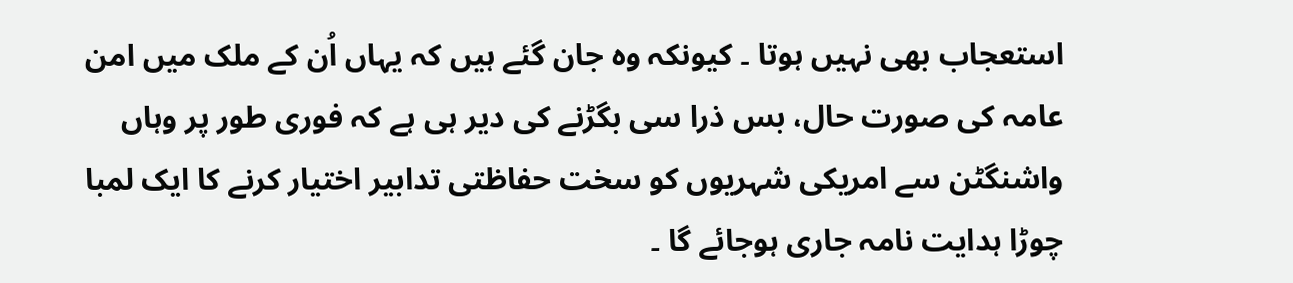استعجاب بھی نہیں ہوتا ۔ کیونکہ وہ جان گئے ہیں کہ یہاں اُن کے ملک میں امن عامہ کی صورت حال، بس ذرا سی بگڑنے کی دیر ہی ہے کہ فوری طور پر وہاں واشنگٹن سے امریکی شہریوں کو سخت حفاظتی تدابیر اختیار کرنے کا ایک لمبا چوڑا ہدایت نامہ جاری ہوجائے گا ۔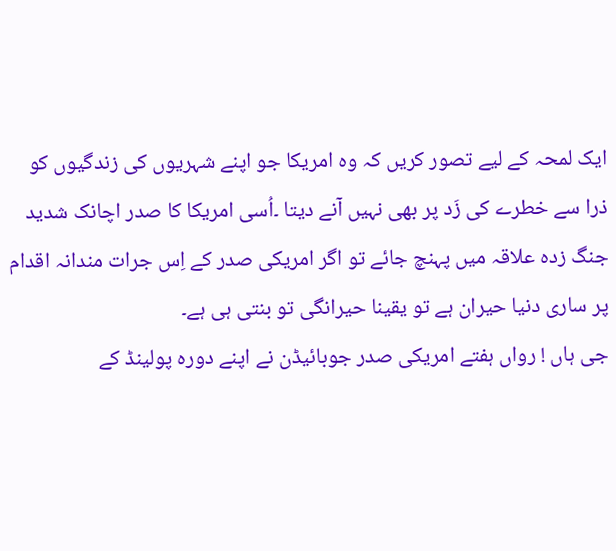ایک لمحہ کے لیے تصور کریں کہ وہ امریکا جو اپنے شہریوں کی زندگیوں کو ذرا سے خطرے کی زَد پر بھی نہیں آنے دیتا ۔اُسی امریکا کا صدر اچانک شدید جنگ زدہ علاقہ میں پہنچ جائے تو اگر امریکی صدر کے اِس جرات مندانہ اقدام پر ساری دنیا حیران ہے تو یقینا حیرانگی تو بنتی ہی ہے۔
جی ہاں ! رواں ہفتے امریکی صدر جوبائیڈن نے اپنے دورہ پولینڈ کے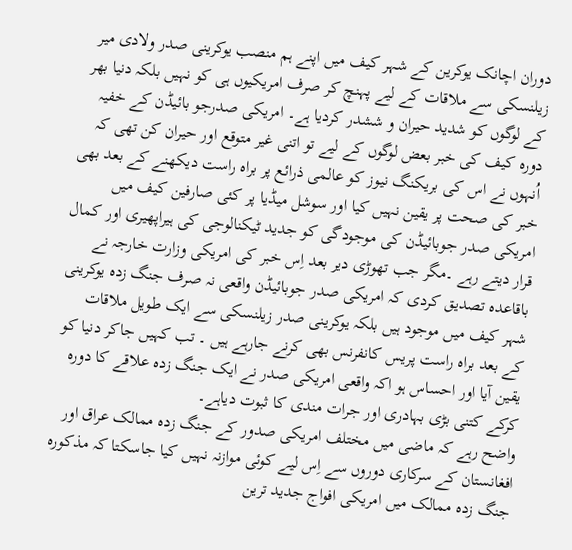دوران اچانک یوکرین کے شہر کیف میں اپنے ہم منصب یوکرینی صدر ولادی میر زیلنسکی سے ملاقات کے لیے پہنچ کر صرف امریکیوں ہی کو نہیں بلکہ دنیا بھر کے لوگوں کو شدید حیران و ششدر کردیا ہے۔ امریکی صدرجو بائیڈن کے خفیہ دورہ کیف کی خبر بعض لوگوں کے لیے تو اتنی غیر متوقع اور حیران کن تھی کہ اُنہوں نے اس کی بریکنگ نیوز کو عالمی ذرائع پر براہ راست دیکھنے کے بعد بھی خبر کی صحت پر یقین نہیں کیا اور سوشل میڈیا پر کئی صارفین کیف میں امریکی صدر جوبائیڈن کی موجودگی کو جدید ٹیکنالوجی کی ہیراپھیری اور کمال قرار دیتے رہے ۔مگر جب تھوڑی دیر بعد اِس خبر کی امریکی وزارت خارجہ نے باقاعدہ تصدیق کردی کہ امریکی صدر جوبائیڈن واقعی نہ صرف جنگ زدہ یوکرینی شہر کیف میں موجود ہیں بلکہ یوکرینی صدر زیلنسکی سے ایک طویل ملاقات کے بعد براہ راست پریس کانفرنس بھی کرنے جارہے ہیں ۔ تب کہیں جاکر دنیا کو یقین آیا اور احساس ہو اکہ واقعی امریکی صدر نے ایک جنگ زدہ علاقے کا دورہ کرکے کتنی بڑی بہادری اور جرات مندی کا ثبوت دیاہے۔
واضح رہے کہ ماضی میں مختلف امریکی صدور کے جنگ زدہ ممالک عراق اور افغانستان کے سرکاری دوروں سے اِس لیے کوئی موازنہ نہیں کیا جاسکتا کہ مذکورہ جنگ زدہ ممالک میں امریکی افواج جدید ترین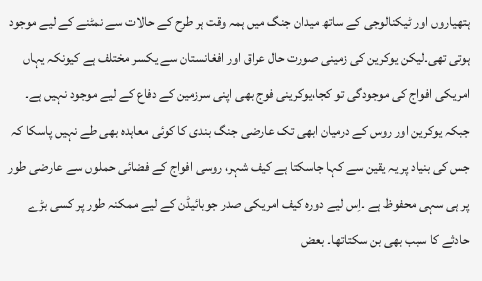ہتھیاروں اور ٹیکنالوجی کے ساتھ میدان جنگ میں ہمہ وقت ہر طرح کے حالات سے نمٹنے کے لیے موجود ہوتی تھی۔لیکن یوکرین کی زمینی صورت حال عراق اور افغانستان سے یکسر مختلف ہے کیونکہ یہاں امریکی افواج کی موجودگی تو کجا،یوکرینی فوج بھی اپنی سرزمین کے دفاع کے لیے موجود نہیں ہے۔ جبکہ یوکرین اور روس کے درمیان ابھی تک عارضی جنگ بندی کا کوئی معاہدہ بھی طے نہیں پاسکا کہ جس کی بنیاد پر یہ یقین سے کہا جاسکتا ہے کیف شہر، روسی افواج کے فضائی حملوں سے عارضی طور پر ہی سہی محفوظ ہے ۔اِس لیے دورہ کیف امریکی صدر جوبائیڈن کے لیے ممکنہ طور پر کسی بڑے حادثے کا سبب بھی بن سکتاتھا۔ بعض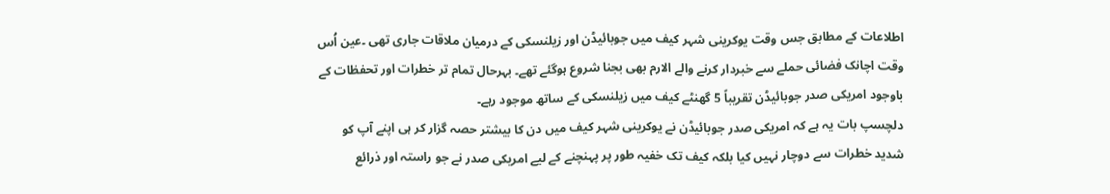اطلاعات کے مطابق جس وقت یوکرینی شہر کیف میں جوبائیڈن اور زیلنسکی کے درمیان ملاقات جاری تھی ۔عین اُس وقت اچانک فضائی حملے سے خبردار کرنے والے الارم بھی بجنا شروع ہوگئے تھے۔ بہرحال تمام تر خطرات اور تحفظات کے باوجود امریکی صدر جوبائیڈن تقریباً 5 گھنٹے کیف میں زیلنسکی کے ساتھ موجود رہے۔
دلچسپ بات یہ ہے کہ امریکی صدر جوبائیڈن نے یوکرینی شہر کیف میں دن کا بیشتر حصہ گزار کر ہی اپنے آپ کو شدید خطرات سے دوچار نہیں کیا بلکہ کیف تک خفیہ طور پر پہنچنے کے لیے امریکی صدر نے جو راستہ اور ذرائع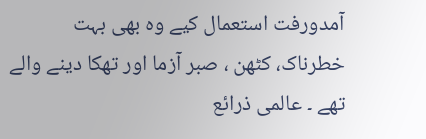آمدورفت استعمال کیے وہ بھی بہت خطرناک، کٹھن ، صبر آزما اور تھکا دینے والے تھے ۔ عالمی ذرائع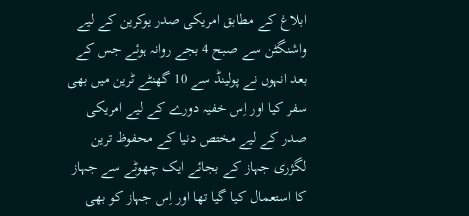ابلاغ کے مطابق امریکی صدر یوکرین کے لیے واشنگٹن سے صبح 4 بجے روانہ ہوئے جس کے بعد انہوں نے پولینڈ سے 10 گھنٹے ٹرین میں بھی سفر کیا اور اِس خفیہ دورے کے لیے امریکی صدر کے لیے مختص دنیا کے محفوظ ترین لگژری جہاز کے بجائے ایک چھوٹے سے جہاز کا استعمال کیا گیا تھا اور اِس جہاز کو بھی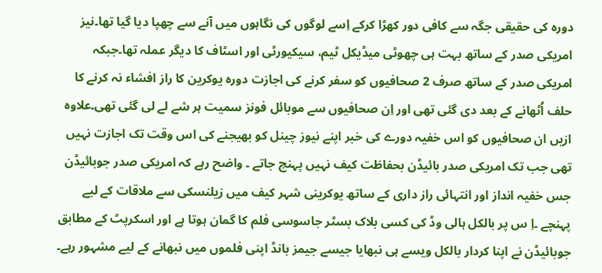دورہ کی حقیقی جگہ سے کافی دور کھڑا کرکے اِسے لوگوں کی نگاہوں میں آنے سے چھپا دیا گیا تھا۔نیز امریکی صدر کے ساتھ بہت ہی چھوٹی میڈیکل ٹیم، سیکیورٹی اور اسٹاف کا دیگر عملہ تھا۔جبکہ امریکی صدر کے ساتھ صرف 2 صحافیوں کو سفر کرنے کی اجازت دورہ یوکرین کا راز افشاء نہ کرنے کا حلف اُٹھانے کے بعد دی گئی تھی اور اِن صحافیوں سے موبائل فونز سمیت ہر شے لے لی گئی تھی۔علاوہ ازیں ان صحافیوں کو اس خفیہ دورے کی خبر اپنے نیوز چینل کو بھیجنے کی اس وقت تک اجازت نہیں تھی جب تک امریکی صدر بائیڈن بحفاظت کیف نہیں پہنچ جاتے ۔ واضح رہے کہ امریکی صدر جوبائیڈن جس خفیہ انداز اور انتہائی راز داری کے ساتھ یوکرینی شہر کیف میں زیلنسکی سے ملاقات کے لیے پہنچے ۔اِ س پر بالکل ہالی وڈ کی کسی بلاک بسٹر جاسوسی فلم کا گمان ہوتا ہے اور اسکرپٹ کے مطابق جوبائیڈن نے اپنا کردار بالکل ویسے ہی نبھایا جیسے جیمز بانڈ اپنی فلموں میں نبھانے کے لیے مشہور رہے۔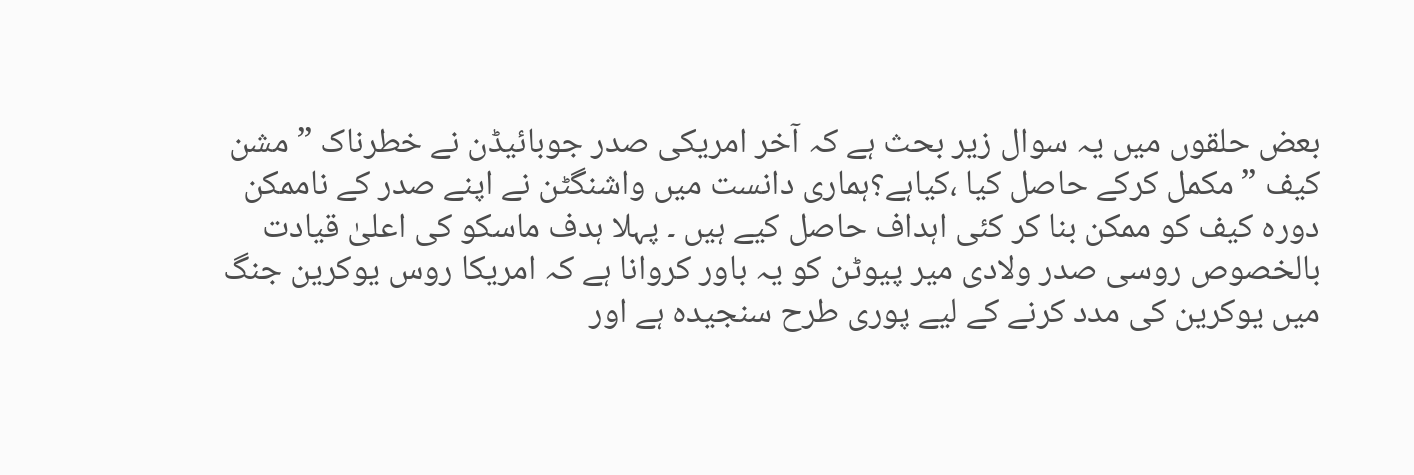بعض حلقوں میں یہ سوال زیر بحث ہے کہ آخر امریکی صدر جوبائیڈن نے خطرناک ”مشن کیف ” مکمل کرکے حاصل کیا ،کیاہے؟ہماری دانست میں واشنگٹن نے اپنے صدر کے ناممکن دورہ کیف کو ممکن بنا کر کئی اہداف حاصل کیے ہیں ۔ پہلا ہدف ماسکو کی اعلیٰ قیادت بالخصوص روسی صدر ولادی میر پیوٹن کو یہ باور کروانا ہے کہ امریکا روس یوکرین جنگ میں یوکرین کی مدد کرنے کے لیے پوری طرح سنجیدہ ہے اور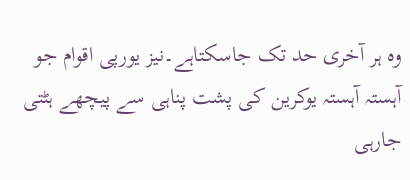وہ ہر آخری حد تک جاسکتاہے۔نیز یورپی اقوام جو آہستہ آہستہ یوکرین کی پشت پناہی سے پیچھے ہٹتی جارہی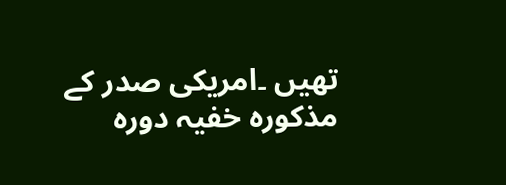تھیں ۔امریکی صدر کے مذکورہ خفیہ دورہ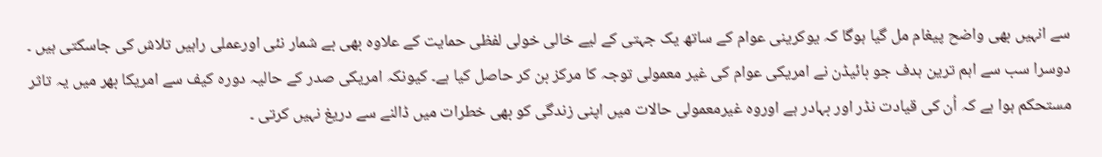سے انہیں بھی واضح پیغام مل گیا ہوگا کہ یوکرینی عوام کے ساتھ یک جہتی کے لیے خالی خولی لفظی حمایت کے علاوہ بھی بے شمار نئی اورعملی راہیں تلاش کی جاسکتی ہیں ۔ دوسرا سب سے اہم ترین ہدف جو بائیڈن نے امریکی عوام کی غیر معمولی توجہ کا مرکز بن کر حاصل کیا ہے۔ کیونکہ امریکی صدر کے حالیہ دورہ کیف سے امریکا بھر میں یہ تاثر مستحکم ہوا ہے کہ اُن کی قیادت نڈر اور بہادر ہے اوروہ غیرمعمولی حالات میں اپنی زندگی کو بھی خطرات میں ڈالنے سے دریغ نہیں کرتی ۔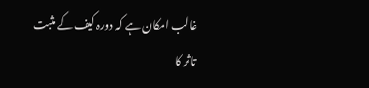غالب امکان ہے کہ دورہ کیف کے مثبت تاثر کا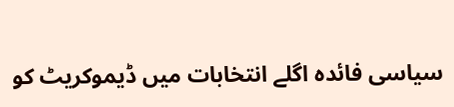سیاسی فائدہ اگلے انتخابات میں ڈیموکریٹ کو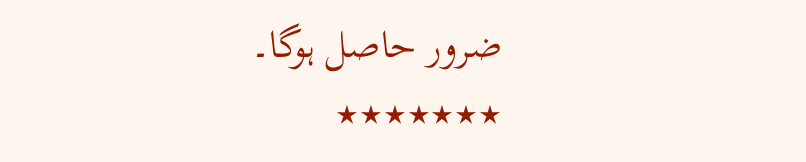ضرور حاصل ہوگا۔
٭٭٭٭٭٭٭